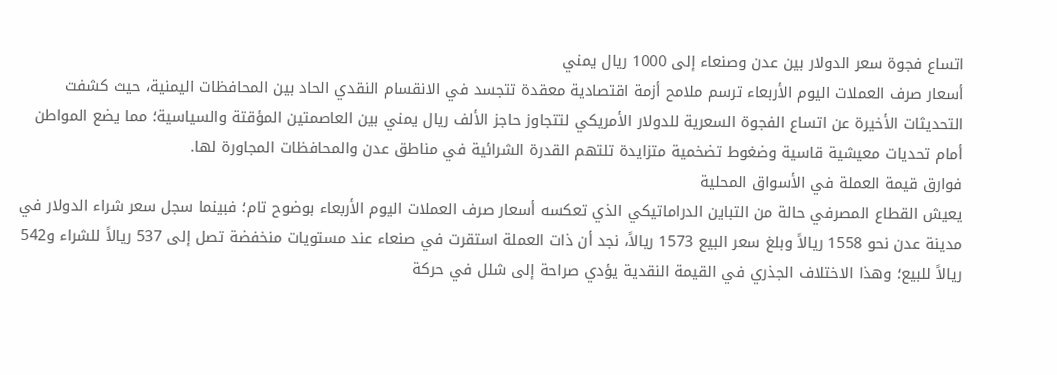اتساع فجوة سعر الدولار بين عدن وصنعاء إلى 1000 ريال يمني
أسعار صرف العملات اليوم الأربعاء ترسم ملامح أزمة اقتصادية معقدة تتجسد في الانقسام النقدي الحاد بين المحافظات اليمنية، حيث كشفت التحديثات الأخيرة عن اتساع الفجوة السعرية للدولار الأمريكي لتتجاوز حاجز الألف ريال يمني بين العاصمتين المؤقتة والسياسية؛ مما يضع المواطن أمام تحديات معيشية قاسية وضغوط تضخمية متزايدة تلتهم القدرة الشرائية في مناطق عدن والمحافظات المجاورة لها.
فوارق قيمة العملة في الأسواق المحلية
يعيش القطاع المصرفي حالة من التباين الدراماتيكي الذي تعكسه أسعار صرف العملات اليوم الأربعاء بوضوح تام؛ فبينما سجل سعر شراء الدولار في مدينة عدن نحو 1558 ريالاً وبلغ سعر البيع 1573 ريالاً، نجد أن ذات العملة استقرت في صنعاء عند مستويات منخفضة تصل إلى 537 ريالاً للشراء و542 ريالاً للبيع؛ وهذا الاختلاف الجذري في القيمة النقدية يؤدي صراحة إلى شلل في حركة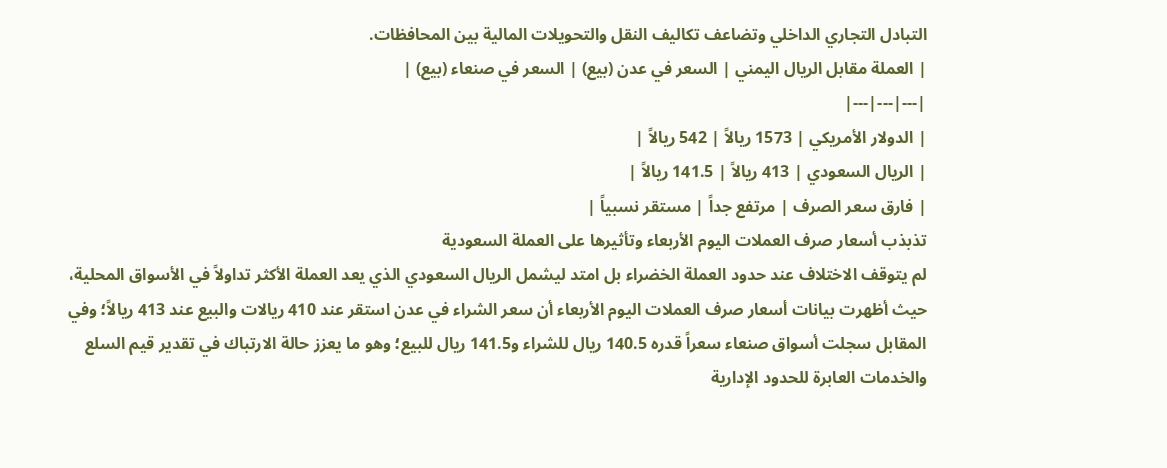التبادل التجاري الداخلي وتضاعف تكاليف النقل والتحويلات المالية بين المحافظات.
| العملة مقابل الريال اليمني | السعر في عدن (بيع) | السعر في صنعاء (بيع) |
|---|---|---|
| الدولار الأمريكي | 1573 ريالاً | 542 ريالاً |
| الريال السعودي | 413 ريالاً | 141.5 ريالاً |
| فارق سعر الصرف | مرتفع جداً | مستقر نسبياً |
تذبذب أسعار صرف العملات اليوم الأربعاء وتأثيرها على العملة السعودية
لم يتوقف الاختلاف عند حدود العملة الخضراء بل امتد ليشمل الريال السعودي الذي يعد العملة الأكثر تداولاً في الأسواق المحلية، حيث أظهرت بيانات أسعار صرف العملات اليوم الأربعاء أن سعر الشراء في عدن استقر عند 410 ريالات والبيع عند 413 ريالاً؛ وفي المقابل سجلت أسواق صنعاء سعراً قدره 140.5 ريال للشراء و141.5 ريال للبيع؛ وهو ما يعزز حالة الارتباك في تقدير قيم السلع والخدمات العابرة للحدود الإدارية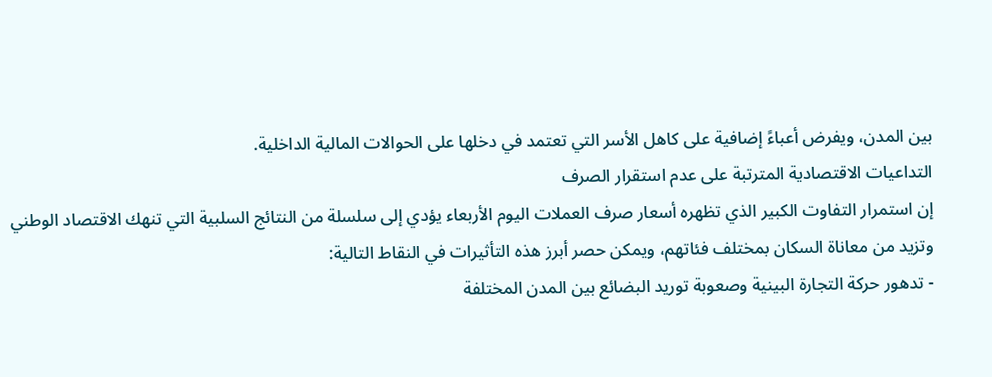بين المدن، ويفرض أعباءً إضافية على كاهل الأسر التي تعتمد في دخلها على الحوالات المالية الداخلية.
التداعيات الاقتصادية المترتبة على عدم استقرار الصرف
إن استمرار التفاوت الكبير الذي تظهره أسعار صرف العملات اليوم الأربعاء يؤدي إلى سلسلة من النتائج السلبية التي تنهك الاقتصاد الوطني وتزيد من معاناة السكان بمختلف فئاتهم، ويمكن حصر أبرز هذه التأثيرات في النقاط التالية:
- تدهور حركة التجارة البينية وصعوبة توريد البضائع بين المدن المختلفة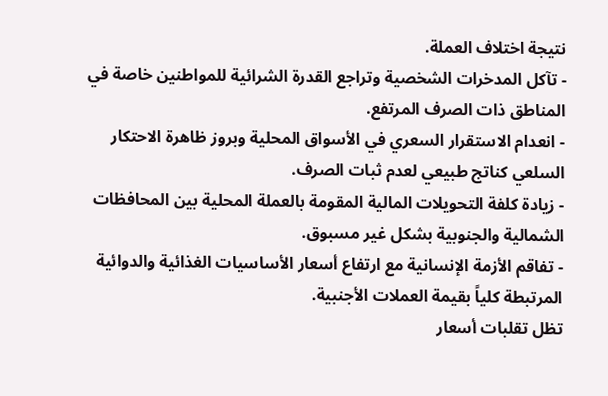نتيجة اختلاف العملة.
- تآكل المدخرات الشخصية وتراجع القدرة الشرائية للمواطنين خاصة في المناطق ذات الصرف المرتفع.
- انعدام الاستقرار السعري في الأسواق المحلية وبروز ظاهرة الاحتكار السلعي كناتج طبيعي لعدم ثبات الصرف.
- زيادة كلفة التحويلات المالية المقومة بالعملة المحلية بين المحافظات الشمالية والجنوبية بشكل غير مسبوق.
- تفاقم الأزمة الإنسانية مع ارتفاع أسعار الأساسيات الغذائية والدوائية المرتبطة كلياً بقيمة العملات الأجنبية.
تظل تقلبات أسعار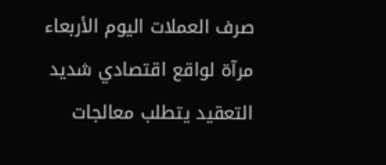صرف العملات اليوم الأربعاء مرآة لواقع اقتصادي شديد التعقيد يتطلب معالجات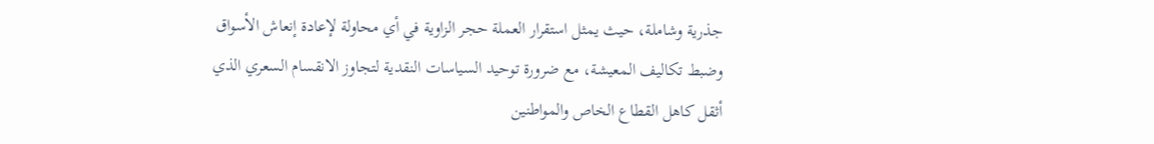جذرية وشاملة، حيث يمثل استقرار العملة حجر الزاوية في أي محاولة لإعادة إنعاش الأسواق وضبط تكاليف المعيشة، مع ضرورة توحيد السياسات النقدية لتجاوز الانقسام السعري الذي أثقل كاهل القطاع الخاص والمواطنين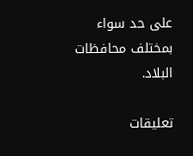على حد سواء بمختلف محافظات البلاد.

تعليقات